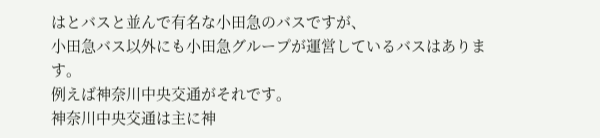はとバスと並んで有名な小田急のバスですが、
小田急バス以外にも小田急グループが運営しているバスはあります。
例えば神奈川中央交通がそれです。
神奈川中央交通は主に神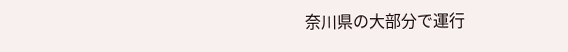奈川県の大部分で運行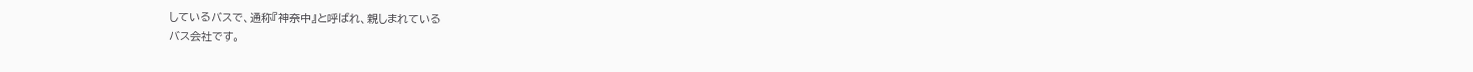しているバスで、通称『神奈中』と呼ばれ、親しまれている
バス会社です。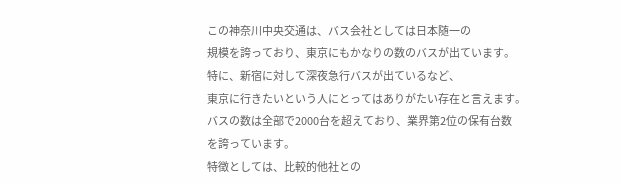この神奈川中央交通は、バス会社としては日本随一の
規模を誇っており、東京にもかなりの数のバスが出ています。
特に、新宿に対して深夜急行バスが出ているなど、
東京に行きたいという人にとってはありがたい存在と言えます。
バスの数は全部で2000台を超えており、業界第2位の保有台数
を誇っています。
特徴としては、比較的他社との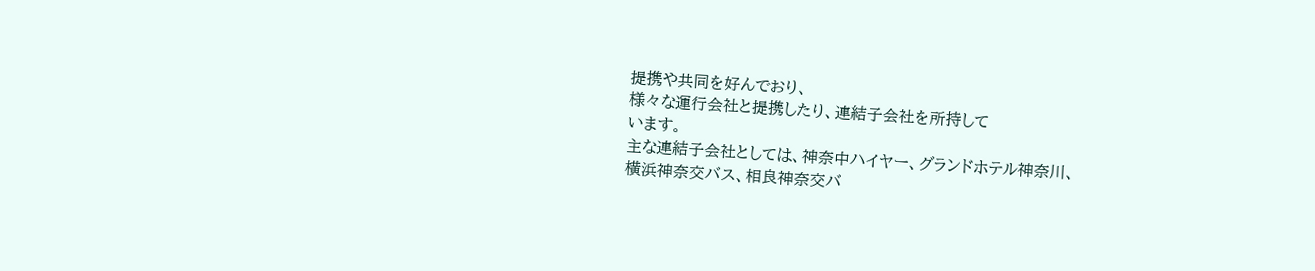提携や共同を好んでおり、
様々な運行会社と提携したり、連結子会社を所持して
います。
主な連結子会社としては、神奈中ハイヤー、グランドホテル神奈川、
横浜神奈交バス、相良神奈交バ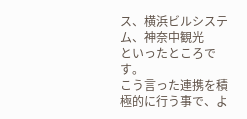ス、横浜ビルシステム、神奈中観光
といったところです。
こう言った連携を積極的に行う事で、よ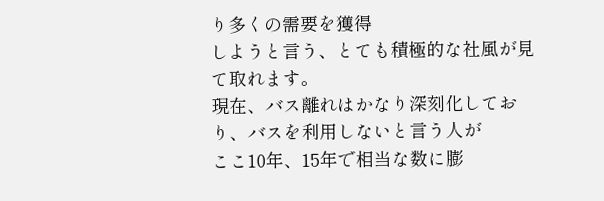り多くの需要を獲得
しようと言う、とても積極的な社風が見て取れます。
現在、バス離れはかなり深刻化しており、バスを利用しないと言う人が
ここ10年、15年で相当な数に膨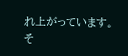れ上がっています。
そ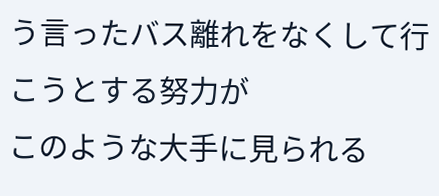う言ったバス離れをなくして行こうとする努力が
このような大手に見られる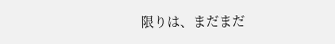限りは、まだまだ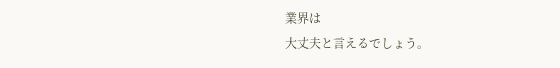業界は
大丈夫と言えるでしょう。